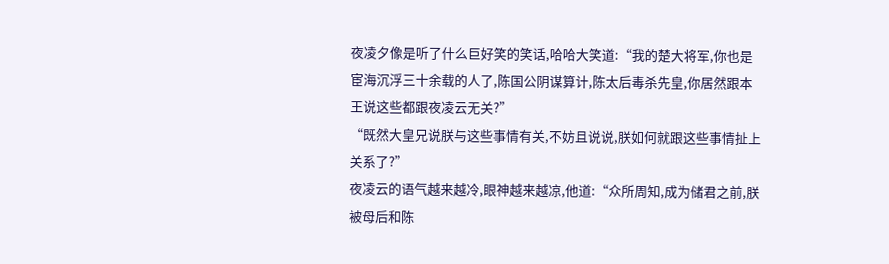夜凌夕像是听了什么巨好笑的笑话,哈哈大笑道:“我的楚大将军,你也是宦海沉浮三十余载的人了,陈国公阴谋算计,陈太后毒杀先皇,你居然跟本王说这些都跟夜凌云无关?”
“既然大皇兄说朕与这些事情有关,不妨且说说,朕如何就跟这些事情扯上关系了?”
夜凌云的语气越来越冷,眼神越来越凉,他道:“众所周知,成为储君之前,朕被母后和陈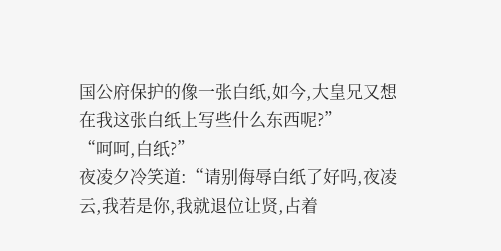国公府保护的像一张白纸,如今,大皇兄又想在我这张白纸上写些什么东西呢?”
“呵呵,白纸?”
夜凌夕冷笑道:“请别侮辱白纸了好吗,夜凌云,我若是你,我就退位让贤,占着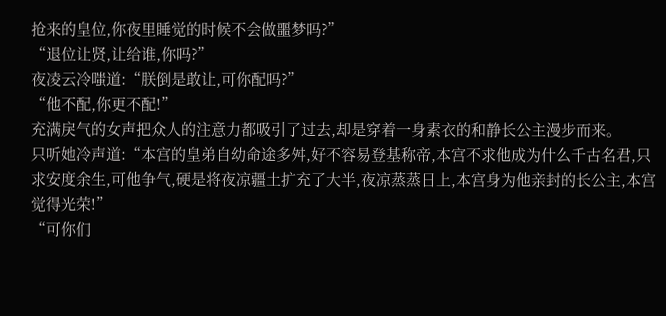抢来的皇位,你夜里睡觉的时候不会做噩梦吗?”
“退位让贤,让给谁,你吗?”
夜凌云冷嗤道:“朕倒是敢让,可你配吗?”
“他不配,你更不配!”
充满戾气的女声把众人的注意力都吸引了过去,却是穿着一身素衣的和静长公主漫步而来。
只听她冷声道:“本宫的皇弟自幼命途多舛,好不容易登基称帝,本宫不求他成为什么千古名君,只求安度余生,可他争气,硬是将夜凉疆土扩充了大半,夜凉蒸蒸日上,本宫身为他亲封的长公主,本宫觉得光荣!”
“可你们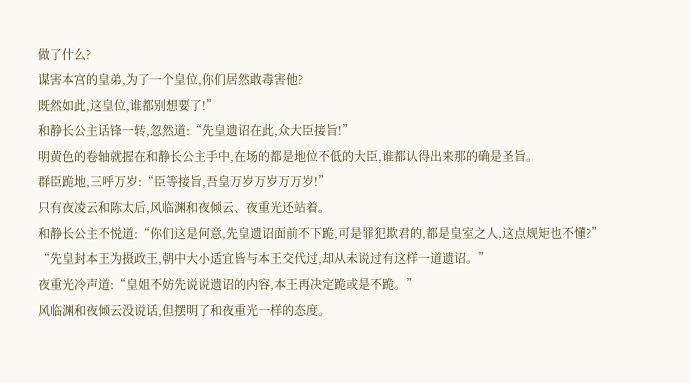做了什么?
谋害本宫的皇弟,为了一个皇位,你们居然敢毒害他?
既然如此,这皇位,谁都别想要了!”
和静长公主话锋一转,忽然道:“先皇遗诏在此,众大臣接旨!”
明黄色的卷轴就握在和静长公主手中,在场的都是地位不低的大臣,谁都认得出来那的确是圣旨。
群臣跪地,三呼万岁:“臣等接旨,吾皇万岁万岁万万岁!”
只有夜凌云和陈太后,风临渊和夜倾云、夜重光还站着。
和静长公主不悦道:“你们这是何意,先皇遗诏面前不下跪,可是罪犯欺君的,都是皇室之人,这点规矩也不懂?”
“先皇封本王为摄政王,朝中大小适宜皆与本王交代过,却从未说过有这样一道遗诏。”
夜重光冷声道:“皇姐不妨先说说遗诏的内容,本王再决定跪或是不跪。”
风临渊和夜倾云没说话,但摆明了和夜重光一样的态度。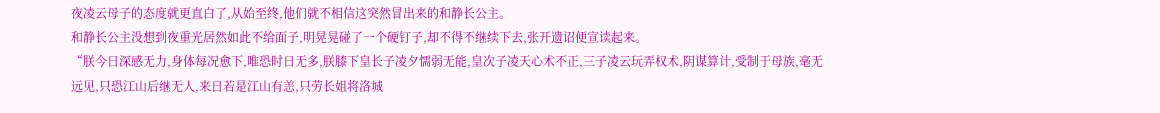夜凌云母子的态度就更直白了,从始至终,他们就不相信这突然冒出来的和静长公主。
和静长公主没想到夜重光居然如此不给面子,明晃晃碰了一个硬钉子,却不得不继续下去,张开遗诏便宣读起来。
“朕今日深感无力,身体每况愈下,唯恐时日无多,朕膝下皇长子凌夕懦弱无能,皇次子凌天心术不正,三子凌云玩弄权术,阴谋算计,受制于母族,毫无远见,只恐江山后继无人,来日若是江山有恙,只劳长姐将洛城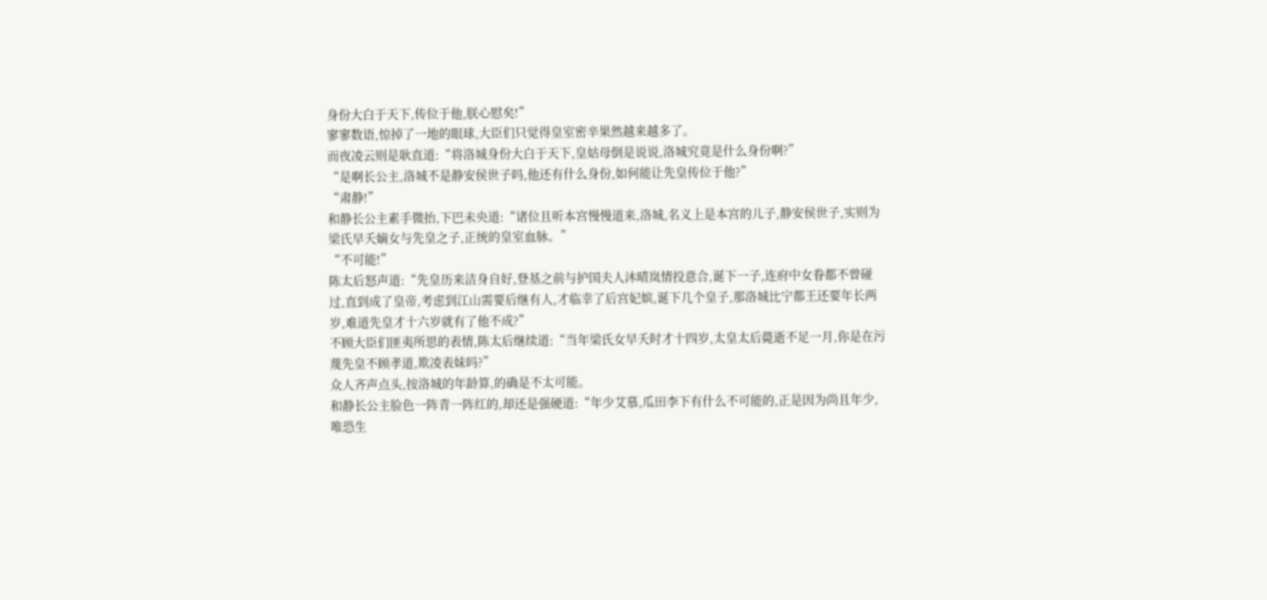身份大白于天下,传位于他,朕心慰矣!”
寥寥数语,惊掉了一地的眼球,大臣们只觉得皇室密辛果然越来越多了。
而夜凌云则是耿直道:“将洛城身份大白于天下,皇姑母倒是说说,洛城究竟是什么身份啊?”
“是啊长公主,洛城不是静安侯世子吗,他还有什么身份,如何能让先皇传位于他?”
“肃静!”
和静长公主素手微抬,下巴未央道:“诸位且听本宫慢慢道来,洛城,名义上是本宫的儿子,静安侯世子,实则为梁氏早夭嫡女与先皇之子,正统的皇室血脉。”
“不可能!”
陈太后怒声道:“先皇历来洁身自好,登基之前与护国夫人沐晴岚情投意合,诞下一子,连府中女眷都不曾碰过,直到成了皇帝,考虑到江山需要后继有人,才临幸了后宫妃嫔,诞下几个皇子,那洛城比宁都王还要年长两岁,难道先皇才十六岁就有了他不成?”
不顾大臣们匪夷所思的表情,陈太后继续道:“当年梁氏女早夭时才十四岁,太皇太后薨逝不足一月,你是在污蔑先皇不顾孝道,欺凌表妹吗?”
众人齐声点头,按洛城的年龄算,的确是不太可能。
和静长公主脸色一阵青一阵红的,却还是强硬道:“年少艾慕,瓜田李下有什么不可能的,正是因为尚且年少,唯恐生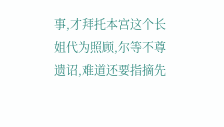事,才拜托本宫这个长姐代为照顾,尔等不尊遗诏,难道还要指摘先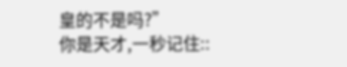皇的不是吗?”
你是天才,一秒记住::